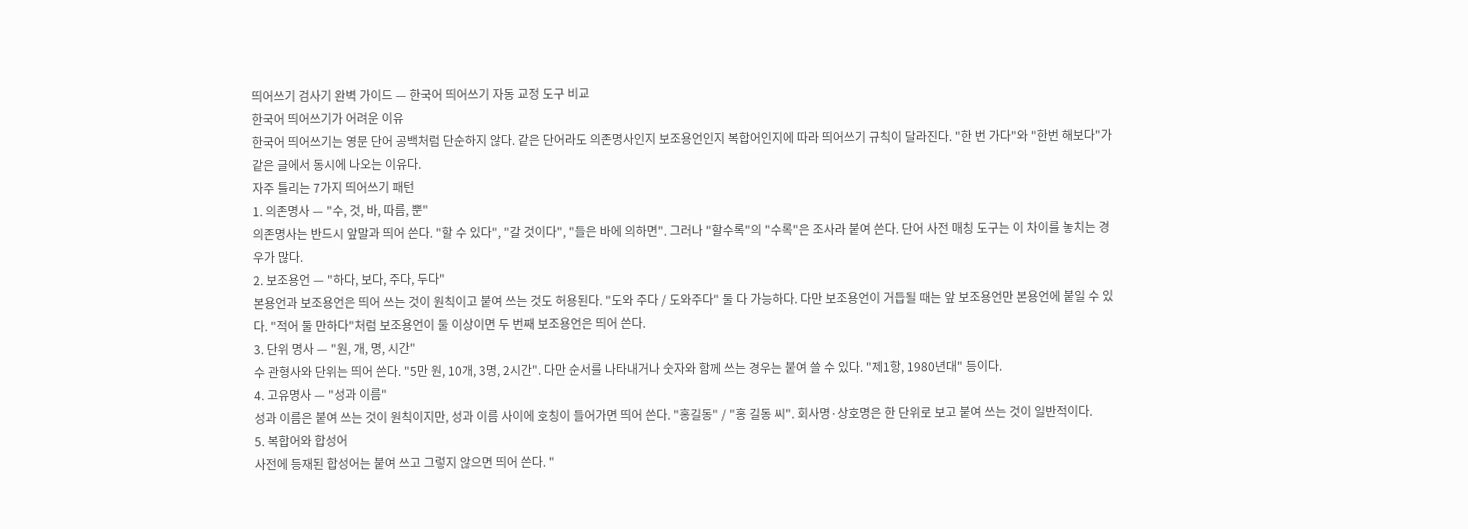띄어쓰기 검사기 완벽 가이드 — 한국어 띄어쓰기 자동 교정 도구 비교
한국어 띄어쓰기가 어려운 이유
한국어 띄어쓰기는 영문 단어 공백처럼 단순하지 않다. 같은 단어라도 의존명사인지 보조용언인지 복합어인지에 따라 띄어쓰기 규칙이 달라진다. "한 번 가다"와 "한번 해보다"가 같은 글에서 동시에 나오는 이유다.
자주 틀리는 7가지 띄어쓰기 패턴
1. 의존명사 — "수, 것, 바, 따름, 뿐"
의존명사는 반드시 앞말과 띄어 쓴다. "할 수 있다", "갈 것이다", "들은 바에 의하면". 그러나 "할수록"의 "수록"은 조사라 붙여 쓴다. 단어 사전 매칭 도구는 이 차이를 놓치는 경우가 많다.
2. 보조용언 — "하다, 보다, 주다, 두다"
본용언과 보조용언은 띄어 쓰는 것이 원칙이고 붙여 쓰는 것도 허용된다. "도와 주다 / 도와주다" 둘 다 가능하다. 다만 보조용언이 거듭될 때는 앞 보조용언만 본용언에 붙일 수 있다. "적어 둘 만하다"처럼 보조용언이 둘 이상이면 두 번째 보조용언은 띄어 쓴다.
3. 단위 명사 — "원, 개, 명, 시간"
수 관형사와 단위는 띄어 쓴다. "5만 원, 10개, 3명, 2시간". 다만 순서를 나타내거나 숫자와 함께 쓰는 경우는 붙여 쓸 수 있다. "제1항, 1980년대" 등이다.
4. 고유명사 — "성과 이름"
성과 이름은 붙여 쓰는 것이 원칙이지만, 성과 이름 사이에 호칭이 들어가면 띄어 쓴다. "홍길동" / "홍 길동 씨". 회사명·상호명은 한 단위로 보고 붙여 쓰는 것이 일반적이다.
5. 복합어와 합성어
사전에 등재된 합성어는 붙여 쓰고 그렇지 않으면 띄어 쓴다. "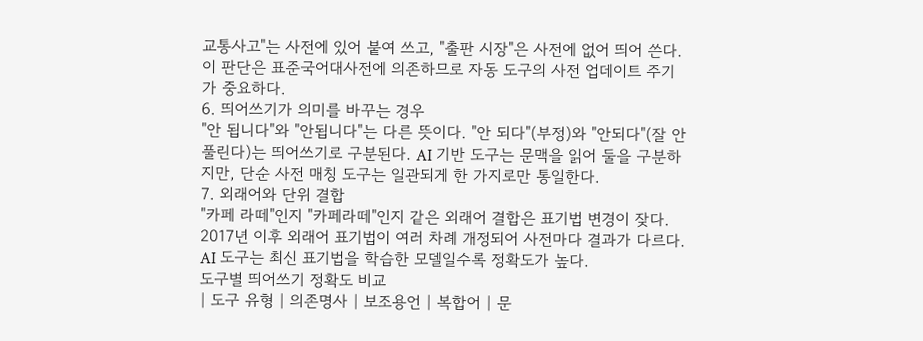교통사고"는 사전에 있어 붙여 쓰고, "출판 시장"은 사전에 없어 띄어 쓴다. 이 판단은 표준국어대사전에 의존하므로 자동 도구의 사전 업데이트 주기가 중요하다.
6. 띄어쓰기가 의미를 바꾸는 경우
"안 됩니다"와 "안됩니다"는 다른 뜻이다. "안 되다"(부정)와 "안되다"(잘 안 풀린다)는 띄어쓰기로 구분된다. AI 기반 도구는 문맥을 읽어 둘을 구분하지만, 단순 사전 매칭 도구는 일관되게 한 가지로만 통일한다.
7. 외래어와 단위 결합
"카페 라떼"인지 "카페라떼"인지 같은 외래어 결합은 표기법 변경이 잦다. 2017년 이후 외래어 표기법이 여러 차례 개정되어 사전마다 결과가 다르다. AI 도구는 최신 표기법을 학습한 모델일수록 정확도가 높다.
도구별 띄어쓰기 정확도 비교
| 도구 유형 | 의존명사 | 보조용언 | 복합어 | 문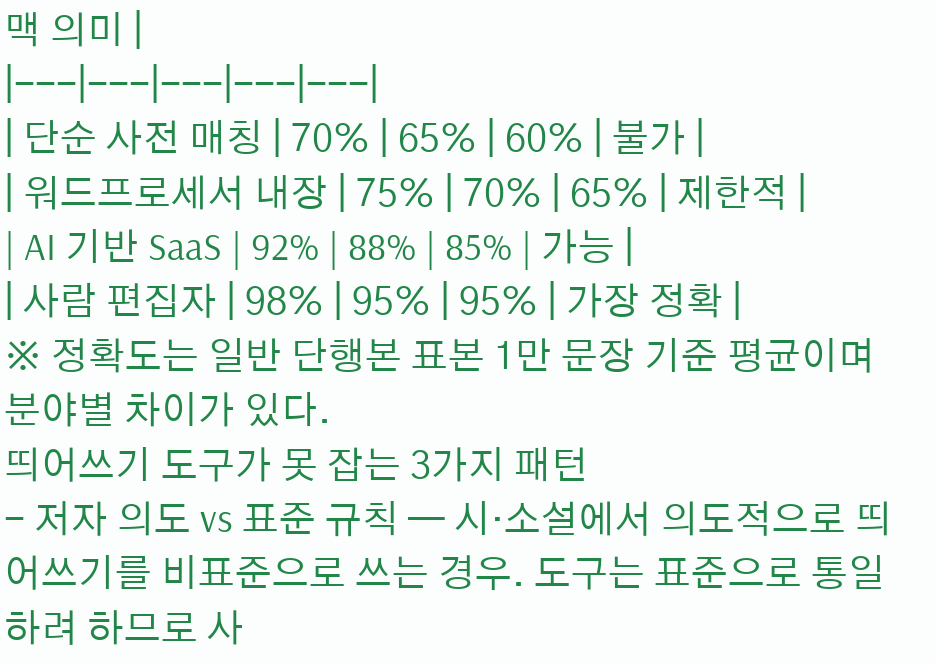맥 의미 |
|---|---|---|---|---|
| 단순 사전 매칭 | 70% | 65% | 60% | 불가 |
| 워드프로세서 내장 | 75% | 70% | 65% | 제한적 |
| AI 기반 SaaS | 92% | 88% | 85% | 가능 |
| 사람 편집자 | 98% | 95% | 95% | 가장 정확 |
※ 정확도는 일반 단행본 표본 1만 문장 기준 평균이며 분야별 차이가 있다.
띄어쓰기 도구가 못 잡는 3가지 패턴
- 저자 의도 vs 표준 규칙 — 시·소설에서 의도적으로 띄어쓰기를 비표준으로 쓰는 경우. 도구는 표준으로 통일하려 하므로 사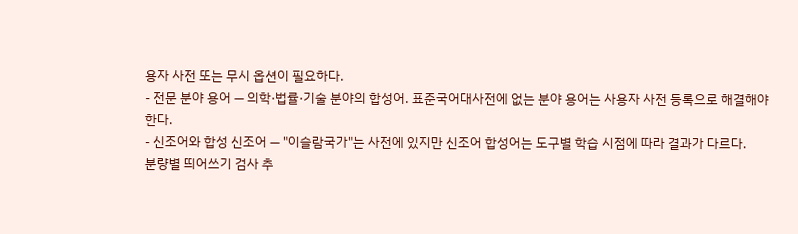용자 사전 또는 무시 옵션이 필요하다.
- 전문 분야 용어 — 의학·법률·기술 분야의 합성어. 표준국어대사전에 없는 분야 용어는 사용자 사전 등록으로 해결해야 한다.
- 신조어와 합성 신조어 — "이슬람국가"는 사전에 있지만 신조어 합성어는 도구별 학습 시점에 따라 결과가 다르다.
분량별 띄어쓰기 검사 추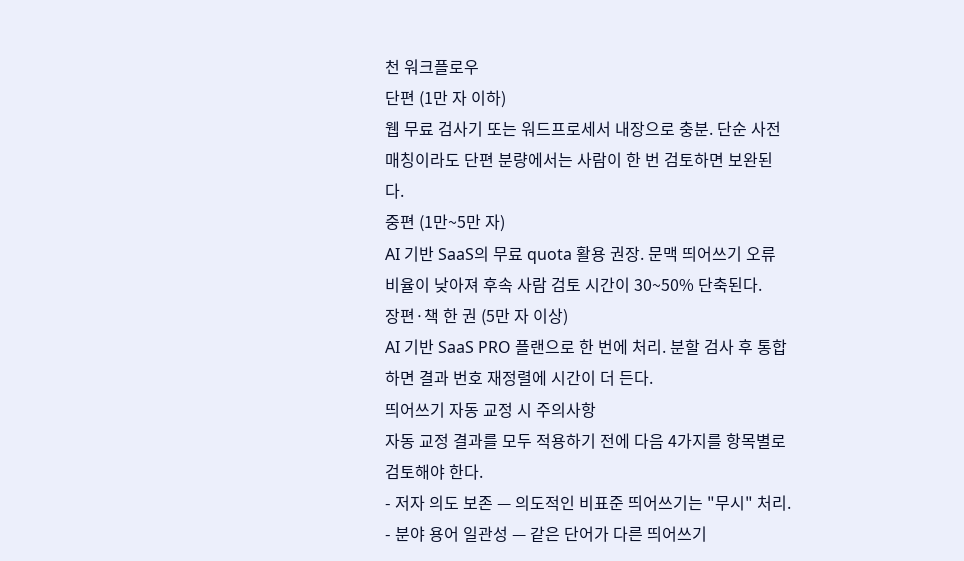천 워크플로우
단편 (1만 자 이하)
웹 무료 검사기 또는 워드프로세서 내장으로 충분. 단순 사전 매칭이라도 단편 분량에서는 사람이 한 번 검토하면 보완된다.
중편 (1만~5만 자)
AI 기반 SaaS의 무료 quota 활용 권장. 문맥 띄어쓰기 오류 비율이 낮아져 후속 사람 검토 시간이 30~50% 단축된다.
장편·책 한 권 (5만 자 이상)
AI 기반 SaaS PRO 플랜으로 한 번에 처리. 분할 검사 후 통합하면 결과 번호 재정렬에 시간이 더 든다.
띄어쓰기 자동 교정 시 주의사항
자동 교정 결과를 모두 적용하기 전에 다음 4가지를 항목별로 검토해야 한다.
- 저자 의도 보존 — 의도적인 비표준 띄어쓰기는 "무시" 처리.
- 분야 용어 일관성 — 같은 단어가 다른 띄어쓰기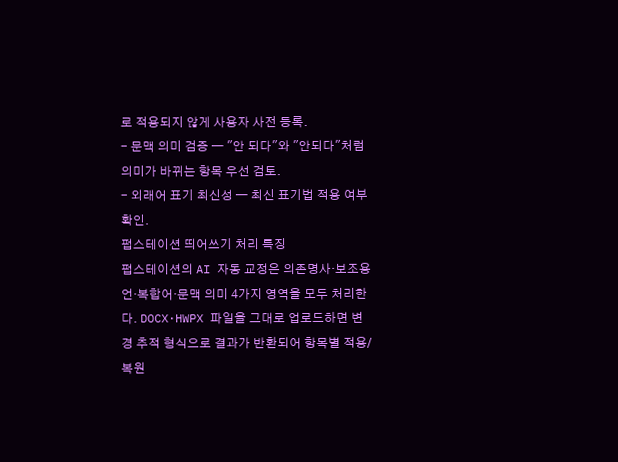로 적용되지 않게 사용자 사전 등록.
- 문맥 의미 검증 — "안 되다"와 "안되다"처럼 의미가 바뀌는 항목 우선 검토.
- 외래어 표기 최신성 — 최신 표기법 적용 여부 확인.
펍스테이션 띄어쓰기 처리 특징
펍스테이션의 AI 자동 교정은 의존명사·보조용언·복합어·문맥 의미 4가지 영역을 모두 처리한다. DOCX·HWPX 파일을 그대로 업로드하면 변경 추적 형식으로 결과가 반환되어 항목별 적용/복원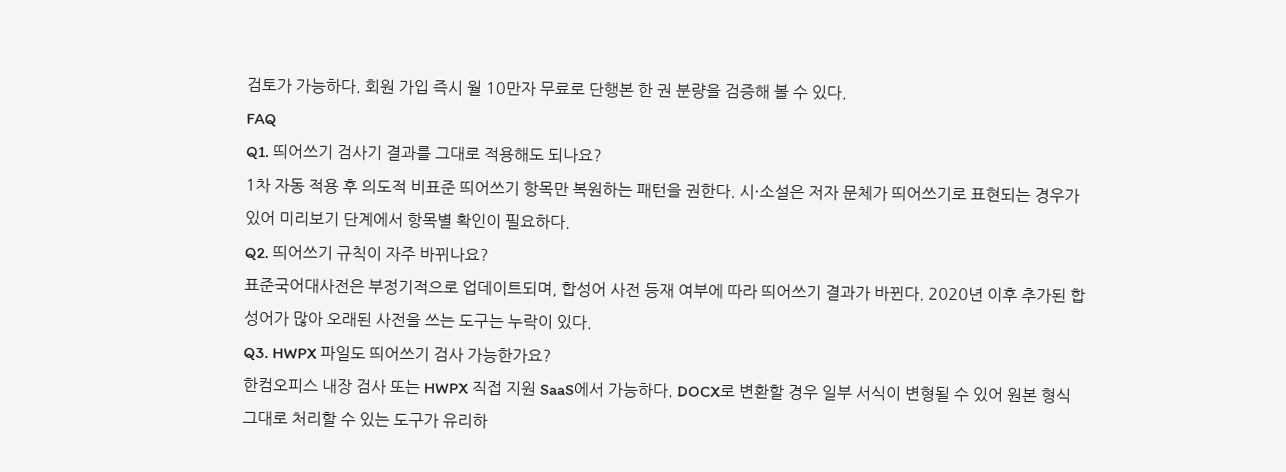검토가 가능하다. 회원 가입 즉시 월 10만자 무료로 단행본 한 권 분량을 검증해 볼 수 있다.
FAQ
Q1. 띄어쓰기 검사기 결과를 그대로 적용해도 되나요?
1차 자동 적용 후 의도적 비표준 띄어쓰기 항목만 복원하는 패턴을 권한다. 시·소설은 저자 문체가 띄어쓰기로 표현되는 경우가 있어 미리보기 단계에서 항목별 확인이 필요하다.
Q2. 띄어쓰기 규칙이 자주 바뀌나요?
표준국어대사전은 부정기적으로 업데이트되며, 합성어 사전 등재 여부에 따라 띄어쓰기 결과가 바뀐다. 2020년 이후 추가된 합성어가 많아 오래된 사전을 쓰는 도구는 누락이 있다.
Q3. HWPX 파일도 띄어쓰기 검사 가능한가요?
한컴오피스 내장 검사 또는 HWPX 직접 지원 SaaS에서 가능하다. DOCX로 변환할 경우 일부 서식이 변형될 수 있어 원본 형식 그대로 처리할 수 있는 도구가 유리하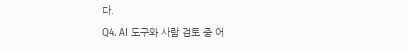다.
Q4. AI 도구와 사람 검토 중 어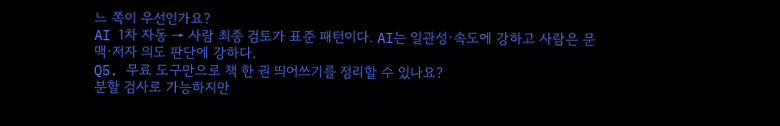느 쪽이 우선인가요?
AI 1차 자동 → 사람 최종 검토가 표준 패턴이다. AI는 일관성·속도에 강하고 사람은 문맥·저자 의도 판단에 강하다.
Q5. 무료 도구만으로 책 한 권 띄어쓰기를 정리할 수 있나요?
분할 검사로 가능하지만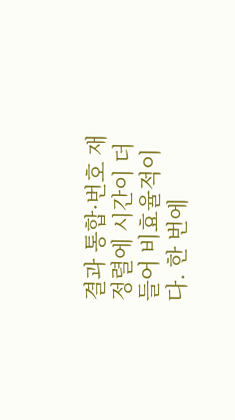결과 통합·번호 재정렬에 시간이 더 들어 비효율적이다. 한 번에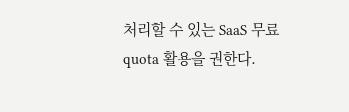처리할 수 있는 SaaS 무료 quota 활용을 권한다.